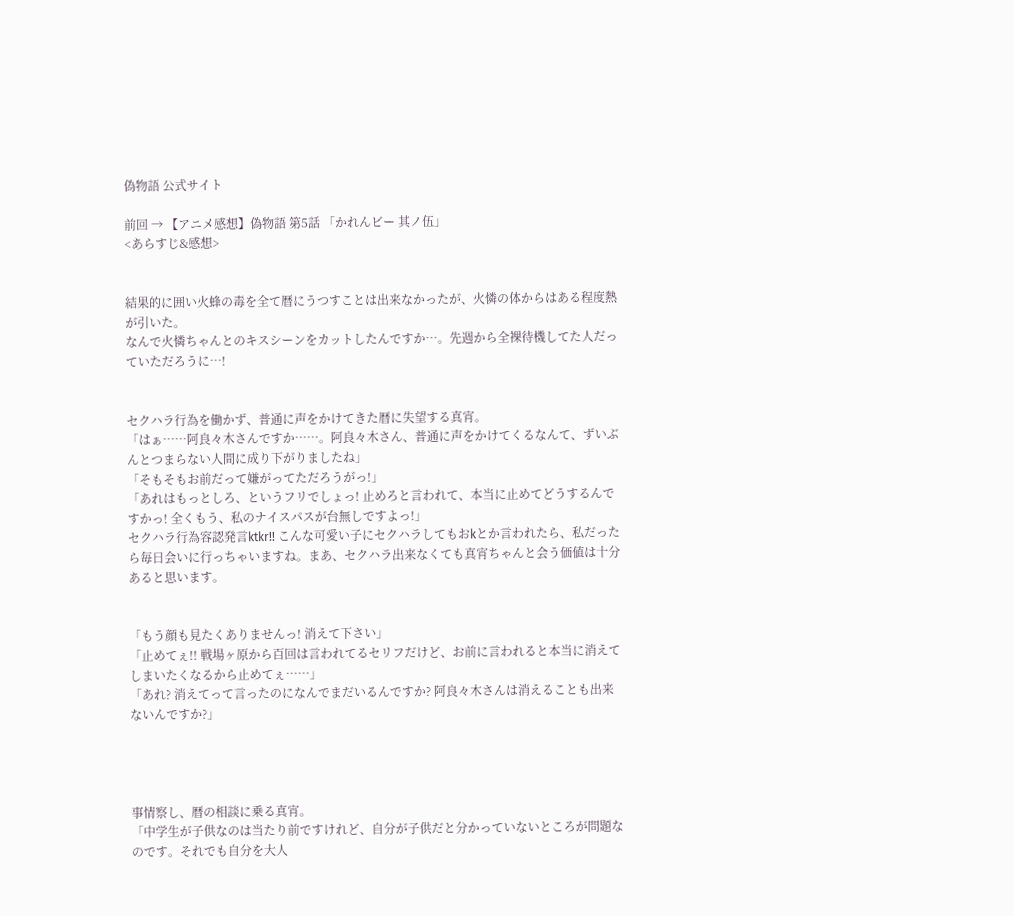偽物語 公式サイト

前回 → 【アニメ感想】偽物語 第5話 「かれんビー 其ノ伍」
<あらすじ&感想>


結果的に囲い火蜂の毒を全て暦にうつすことは出来なかったが、火憐の体からはある程度熱が引いた。
なんで火憐ちゃんとのキスシーンをカットしたんですか…。先週から全裸待機してた人だっていただろうに…!


セクハラ行為を働かず、普通に声をかけてきた暦に失望する真宵。
「はぁ……阿良々木さんですか……。阿良々木さん、普通に声をかけてくるなんて、ずいぶんとつまらない人間に成り下がりましたね」
「そもそもお前だって嫌がってただろうがっ!」
「あれはもっとしろ、というフリでしょっ! 止めろと言われて、本当に止めてどうするんですかっ! 全くもう、私のナイスパスが台無しですよっ!」
セクハラ行為容認発言ktkr!! こんな可愛い子にセクハラしてもおkとか言われたら、私だったら毎日会いに行っちゃいますね。まあ、セクハラ出来なくても真宵ちゃんと会う価値は十分あると思います。


「もう顔も見たくありませんっ! 消えて下さい」
「止めてぇ!! 戦場ヶ原から百回は言われてるセリフだけど、お前に言われると本当に消えてしまいたくなるから止めてぇ……」
「あれ? 消えてって言ったのになんでまだいるんですか? 阿良々木さんは消えることも出来ないんですか?」




事情察し、暦の相談に乗る真宵。
「中学生が子供なのは当たり前ですけれど、自分が子供だと分かっていないところが問題なのです。それでも自分を大人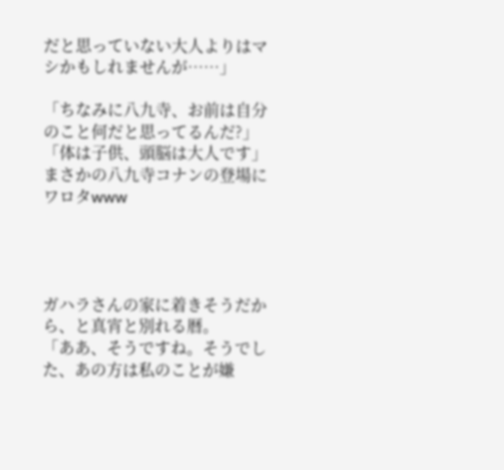だと思っていない大人よりはマシかもしれませんが……」

「ちなみに八九寺、お前は自分のこと何だと思ってるんだ?」
「体は子供、頭脳は大人です」
まさかの八九寺コナンの登場にワロタwww




ガハラさんの家に着きそうだから、と真宵と別れる暦。
「ああ、そうですね。そうでした、あの方は私のことが嫌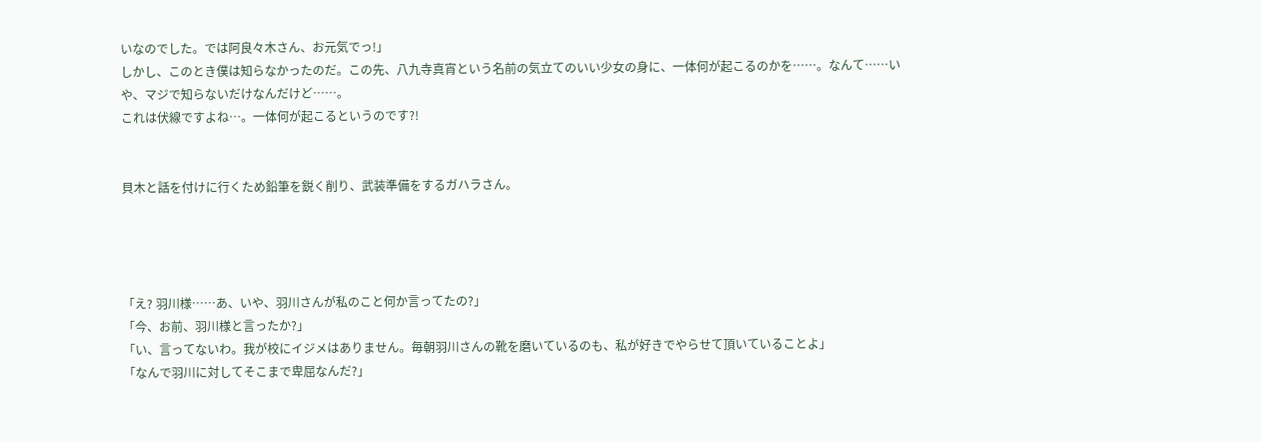いなのでした。では阿良々木さん、お元気でっ!」
しかし、このとき僕は知らなかったのだ。この先、八九寺真宵という名前の気立てのいい少女の身に、一体何が起こるのかを……。なんて……いや、マジで知らないだけなんだけど……。
これは伏線ですよね…。一体何が起こるというのです?!


貝木と話を付けに行くため鉛筆を鋭く削り、武装準備をするガハラさん。




「え? 羽川様……あ、いや、羽川さんが私のこと何か言ってたの?」
「今、お前、羽川様と言ったか?」
「い、言ってないわ。我が校にイジメはありません。毎朝羽川さんの靴を磨いているのも、私が好きでやらせて頂いていることよ」
「なんで羽川に対してそこまで卑屈なんだ?」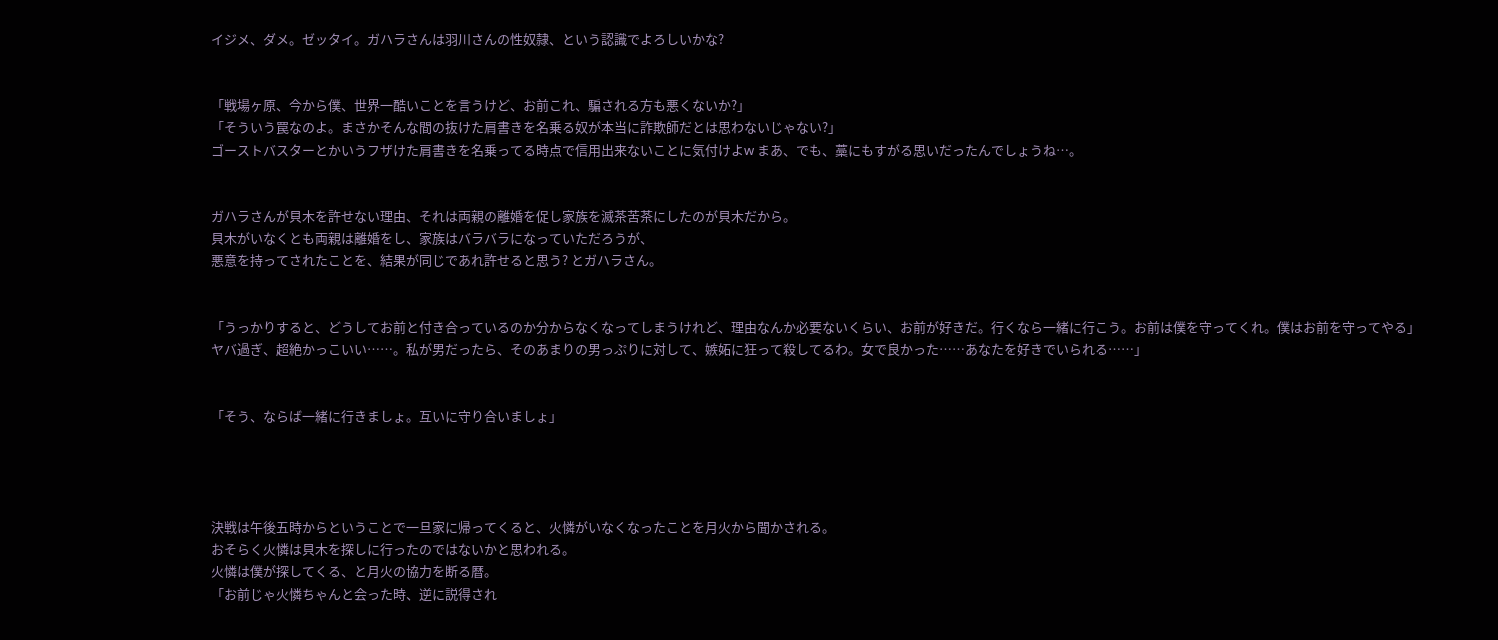イジメ、ダメ。ゼッタイ。ガハラさんは羽川さんの性奴隷、という認識でよろしいかな?


「戦場ヶ原、今から僕、世界一酷いことを言うけど、お前これ、騙される方も悪くないか?」
「そういう罠なのよ。まさかそんな間の抜けた肩書きを名乗る奴が本当に詐欺師だとは思わないじゃない?」
ゴーストバスターとかいうフザけた肩書きを名乗ってる時点で信用出来ないことに気付けよw まあ、でも、藁にもすがる思いだったんでしょうね…。


ガハラさんが貝木を許せない理由、それは両親の離婚を促し家族を滅茶苦茶にしたのが貝木だから。
貝木がいなくとも両親は離婚をし、家族はバラバラになっていただろうが、
悪意を持ってされたことを、結果が同じであれ許せると思う? とガハラさん。


「うっかりすると、どうしてお前と付き合っているのか分からなくなってしまうけれど、理由なんか必要ないくらい、お前が好きだ。行くなら一緒に行こう。お前は僕を守ってくれ。僕はお前を守ってやる」
ヤバ過ぎ、超絶かっこいい……。私が男だったら、そのあまりの男っぷりに対して、嫉妬に狂って殺してるわ。女で良かった……あなたを好きでいられる……」


「そう、ならば一緒に行きましょ。互いに守り合いましょ」




決戦は午後五時からということで一旦家に帰ってくると、火憐がいなくなったことを月火から聞かされる。
おそらく火憐は貝木を探しに行ったのではないかと思われる。
火憐は僕が探してくる、と月火の協力を断る暦。
「お前じゃ火憐ちゃんと会った時、逆に説得され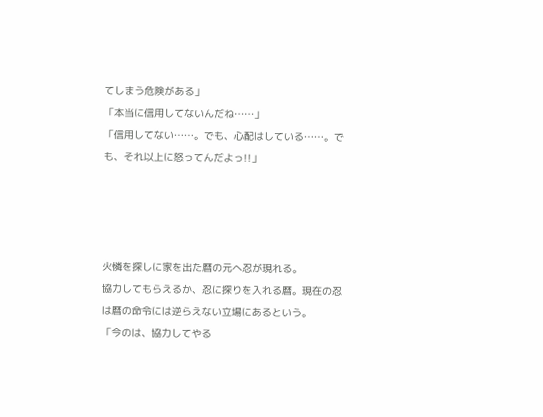てしまう危険がある」
「本当に信用してないんだね……」
「信用してない……。でも、心配はしている……。でも、それ以上に怒ってんだよっ!!」




火憐を探しに家を出た暦の元へ忍が現れる。
協力してもらえるか、忍に探りを入れる暦。現在の忍は暦の命令には逆らえない立場にあるという。
「今のは、協力してやる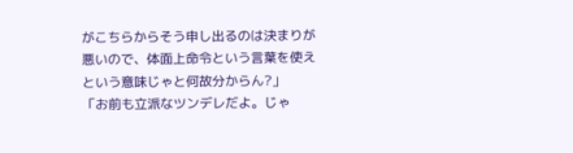がこちらからそう申し出るのは決まりが悪いので、体面上命令という言葉を使えという意味じゃと何故分からん?」
「お前も立派なツンデレだよ。じゃ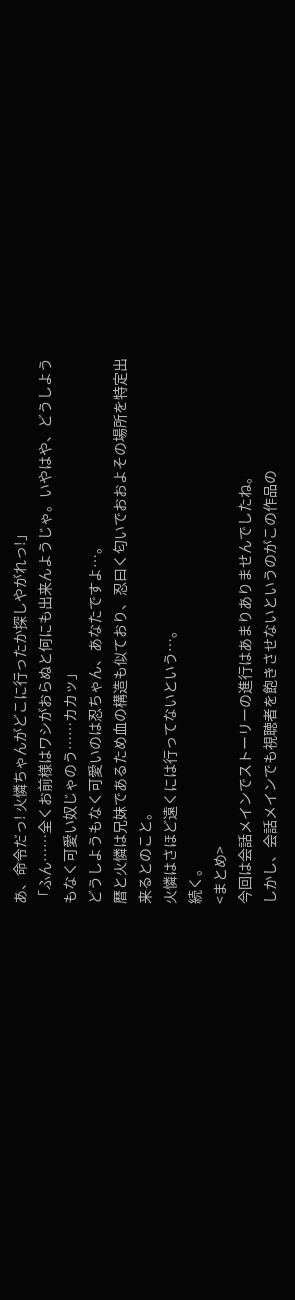あ、命令だっ! 火憐ちゃんがどこに行ったか探しやがれっ!」
「ふん……全くお前様はワシがおらぬと何にも出来んようじゃ。いやはや、どうしようもなく可愛い奴じゃのう……カカッ」
どうしようもなく可愛いのは忍ちゃん、あなたですよ…。
暦と火憐は兄妹であるため血の構造も似ており、忍曰く匂いでおおよその場所を特定出来るとのこと。
火憐はさほど遠くには行ってないという…。
続く。
<まとめ>
今回は会話メインでストーリーの進行はあまりありませんでしたね。
しかし、会話メインでも視聴者を飽きさせないというのがこの作品の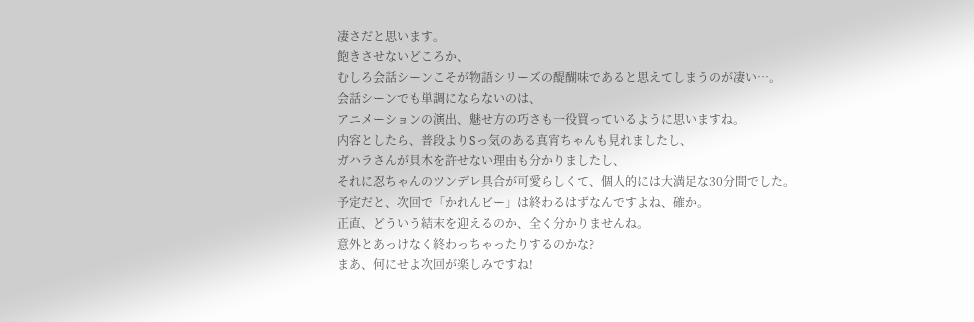凄さだと思います。
飽きさせないどころか、
むしろ会話シーンこそが物語シリーズの醍醐味であると思えてしまうのが凄い…。
会話シーンでも単調にならないのは、
アニメーションの演出、魅せ方の巧さも一役買っているように思いますね。
内容としたら、普段よりSっ気のある真宵ちゃんも見れましたし、
ガハラさんが貝木を許せない理由も分かりましたし、
それに忍ちゃんのツンデレ具合が可愛らしくて、個人的には大満足な30分間でした。
予定だと、次回で「かれんビー」は終わるはずなんですよね、確か。
正直、どういう結末を迎えるのか、全く分かりませんね。
意外とあっけなく終わっちゃったりするのかな?
まあ、何にせよ次回が楽しみですね!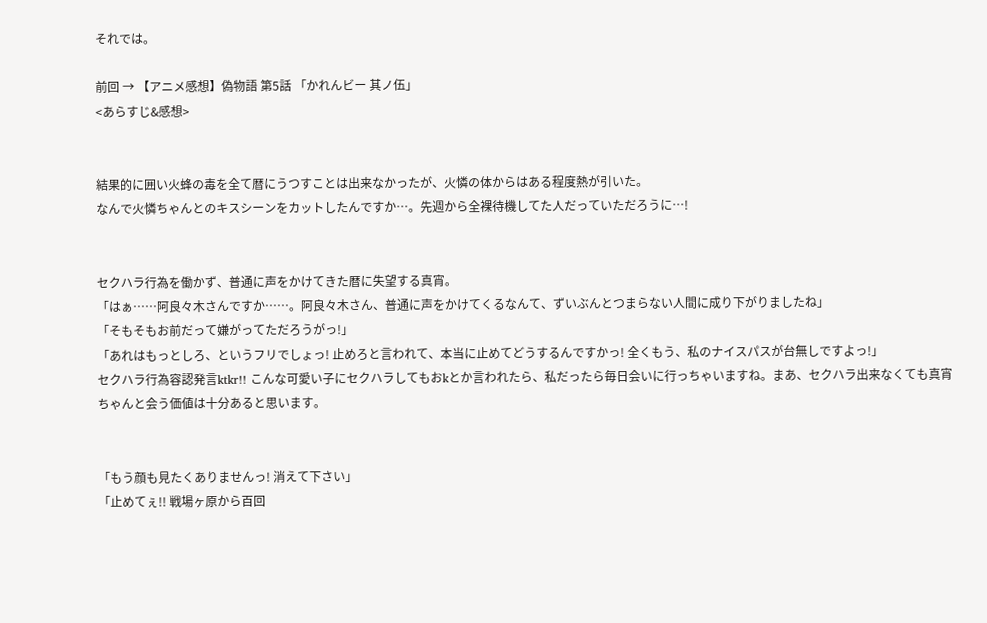それでは。

前回 → 【アニメ感想】偽物語 第5話 「かれんビー 其ノ伍」
<あらすじ&感想>


結果的に囲い火蜂の毒を全て暦にうつすことは出来なかったが、火憐の体からはある程度熱が引いた。
なんで火憐ちゃんとのキスシーンをカットしたんですか…。先週から全裸待機してた人だっていただろうに…!


セクハラ行為を働かず、普通に声をかけてきた暦に失望する真宵。
「はぁ……阿良々木さんですか……。阿良々木さん、普通に声をかけてくるなんて、ずいぶんとつまらない人間に成り下がりましたね」
「そもそもお前だって嫌がってただろうがっ!」
「あれはもっとしろ、というフリでしょっ! 止めろと言われて、本当に止めてどうするんですかっ! 全くもう、私のナイスパスが台無しですよっ!」
セクハラ行為容認発言ktkr!! こんな可愛い子にセクハラしてもおkとか言われたら、私だったら毎日会いに行っちゃいますね。まあ、セクハラ出来なくても真宵ちゃんと会う価値は十分あると思います。


「もう顔も見たくありませんっ! 消えて下さい」
「止めてぇ!! 戦場ヶ原から百回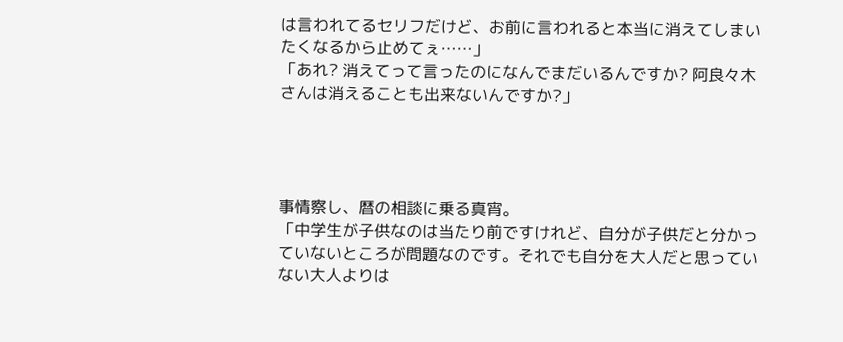は言われてるセリフだけど、お前に言われると本当に消えてしまいたくなるから止めてぇ……」
「あれ? 消えてって言ったのになんでまだいるんですか? 阿良々木さんは消えることも出来ないんですか?」




事情察し、暦の相談に乗る真宵。
「中学生が子供なのは当たり前ですけれど、自分が子供だと分かっていないところが問題なのです。それでも自分を大人だと思っていない大人よりは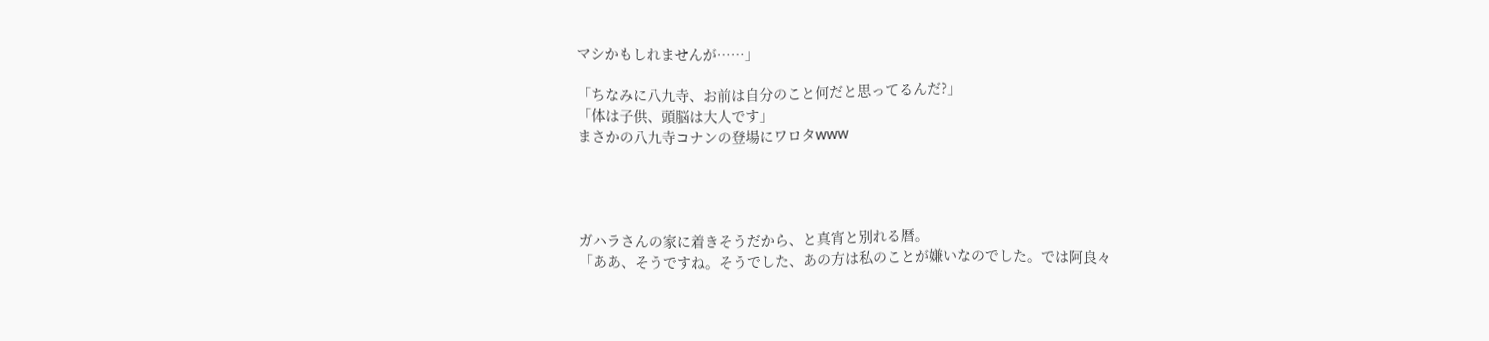マシかもしれませんが……」

「ちなみに八九寺、お前は自分のこと何だと思ってるんだ?」
「体は子供、頭脳は大人です」
まさかの八九寺コナンの登場にワロタwww




ガハラさんの家に着きそうだから、と真宵と別れる暦。
「ああ、そうですね。そうでした、あの方は私のことが嫌いなのでした。では阿良々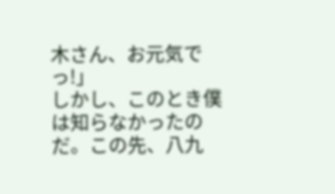木さん、お元気でっ!」
しかし、このとき僕は知らなかったのだ。この先、八九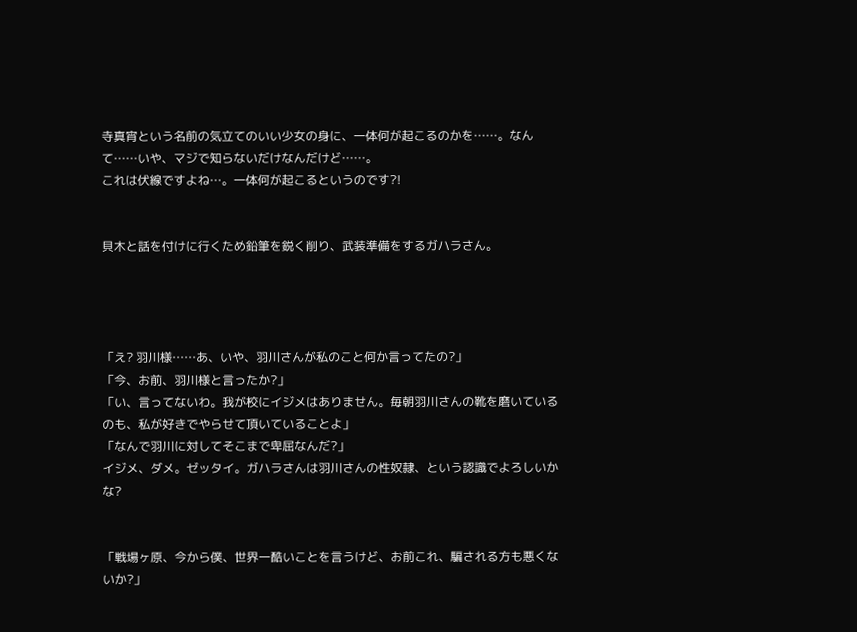寺真宵という名前の気立てのいい少女の身に、一体何が起こるのかを……。なんて……いや、マジで知らないだけなんだけど……。
これは伏線ですよね…。一体何が起こるというのです?!


貝木と話を付けに行くため鉛筆を鋭く削り、武装準備をするガハラさん。




「え? 羽川様……あ、いや、羽川さんが私のこと何か言ってたの?」
「今、お前、羽川様と言ったか?」
「い、言ってないわ。我が校にイジメはありません。毎朝羽川さんの靴を磨いているのも、私が好きでやらせて頂いていることよ」
「なんで羽川に対してそこまで卑屈なんだ?」
イジメ、ダメ。ゼッタイ。ガハラさんは羽川さんの性奴隷、という認識でよろしいかな?


「戦場ヶ原、今から僕、世界一酷いことを言うけど、お前これ、騙される方も悪くないか?」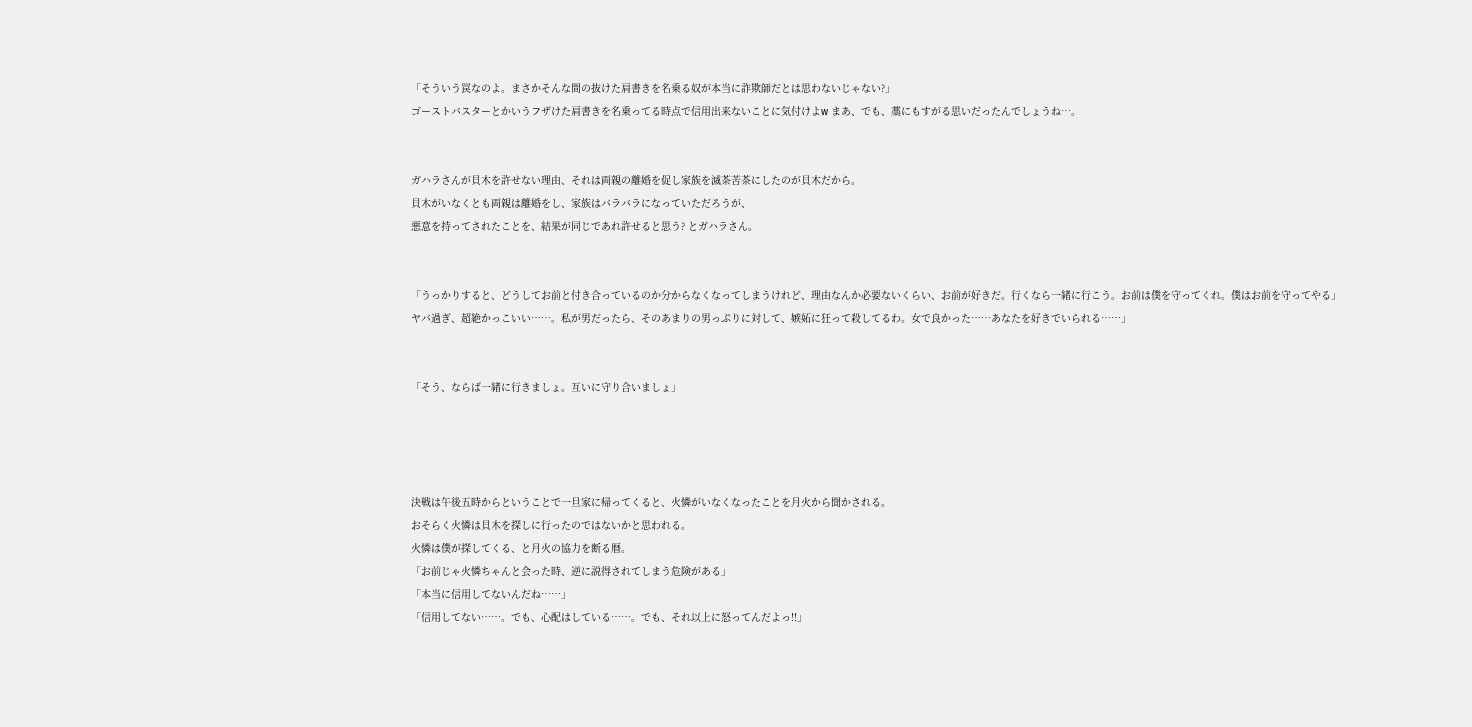「そういう罠なのよ。まさかそんな間の抜けた肩書きを名乗る奴が本当に詐欺師だとは思わないじゃない?」
ゴーストバスターとかいうフザけた肩書きを名乗ってる時点で信用出来ないことに気付けよw まあ、でも、藁にもすがる思いだったんでしょうね…。


ガハラさんが貝木を許せない理由、それは両親の離婚を促し家族を滅茶苦茶にしたのが貝木だから。
貝木がいなくとも両親は離婚をし、家族はバラバラになっていただろうが、
悪意を持ってされたことを、結果が同じであれ許せると思う? とガハラさん。


「うっかりすると、どうしてお前と付き合っているのか分からなくなってしまうけれど、理由なんか必要ないくらい、お前が好きだ。行くなら一緒に行こう。お前は僕を守ってくれ。僕はお前を守ってやる」
ヤバ過ぎ、超絶かっこいい……。私が男だったら、そのあまりの男っぷりに対して、嫉妬に狂って殺してるわ。女で良かった……あなたを好きでいられる……」


「そう、ならば一緒に行きましょ。互いに守り合いましょ」




決戦は午後五時からということで一旦家に帰ってくると、火憐がいなくなったことを月火から聞かされる。
おそらく火憐は貝木を探しに行ったのではないかと思われる。
火憐は僕が探してくる、と月火の協力を断る暦。
「お前じゃ火憐ちゃんと会った時、逆に説得されてしまう危険がある」
「本当に信用してないんだね……」
「信用してない……。でも、心配はしている……。でも、それ以上に怒ってんだよっ!!」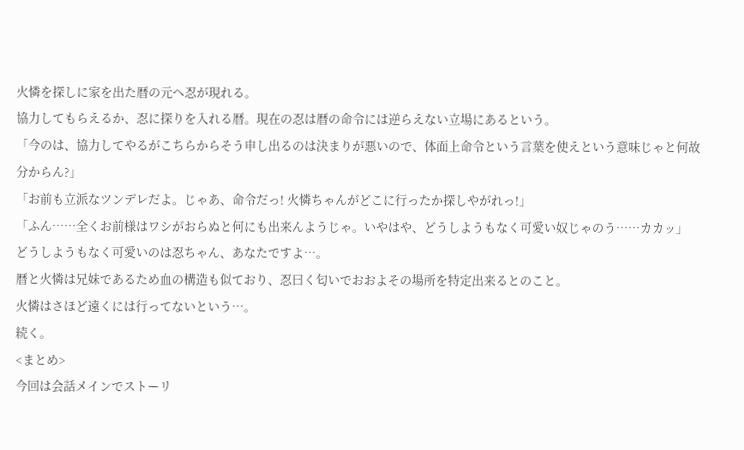火憐を探しに家を出た暦の元へ忍が現れる。
協力してもらえるか、忍に探りを入れる暦。現在の忍は暦の命令には逆らえない立場にあるという。
「今のは、協力してやるがこちらからそう申し出るのは決まりが悪いので、体面上命令という言葉を使えという意味じゃと何故分からん?」
「お前も立派なツンデレだよ。じゃあ、命令だっ! 火憐ちゃんがどこに行ったか探しやがれっ!」
「ふん……全くお前様はワシがおらぬと何にも出来んようじゃ。いやはや、どうしようもなく可愛い奴じゃのう……カカッ」
どうしようもなく可愛いのは忍ちゃん、あなたですよ…。
暦と火憐は兄妹であるため血の構造も似ており、忍曰く匂いでおおよその場所を特定出来るとのこと。
火憐はさほど遠くには行ってないという…。
続く。
<まとめ>
今回は会話メインでストーリ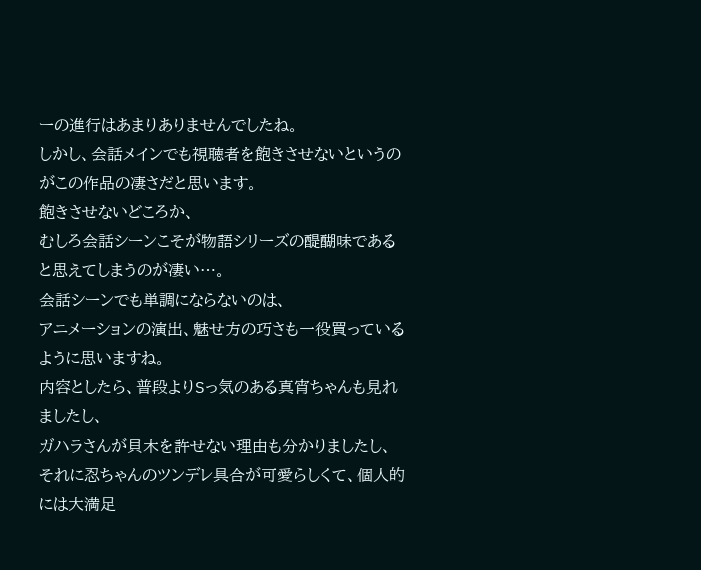ーの進行はあまりありませんでしたね。
しかし、会話メインでも視聴者を飽きさせないというのがこの作品の凄さだと思います。
飽きさせないどころか、
むしろ会話シーンこそが物語シリーズの醍醐味であると思えてしまうのが凄い…。
会話シーンでも単調にならないのは、
アニメーションの演出、魅せ方の巧さも一役買っているように思いますね。
内容としたら、普段よりSっ気のある真宵ちゃんも見れましたし、
ガハラさんが貝木を許せない理由も分かりましたし、
それに忍ちゃんのツンデレ具合が可愛らしくて、個人的には大満足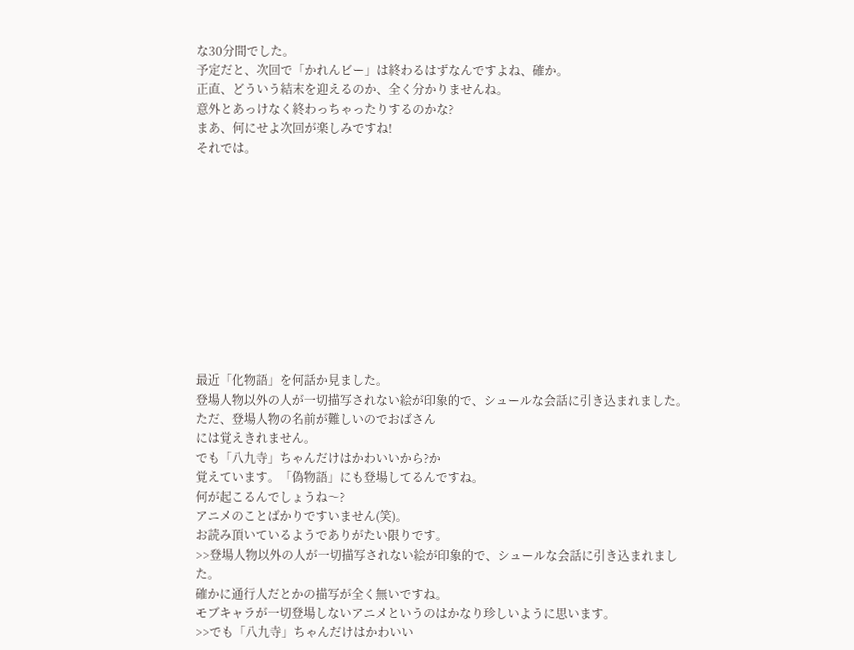な30分間でした。
予定だと、次回で「かれんビー」は終わるはずなんですよね、確か。
正直、どういう結末を迎えるのか、全く分かりませんね。
意外とあっけなく終わっちゃったりするのかな?
まあ、何にせよ次回が楽しみですね!
それでは。











最近「化物語」を何話か見ました。
登場人物以外の人が一切描写されない絵が印象的で、シュールな会話に引き込まれました。
ただ、登場人物の名前が難しいのでおばさん
には覚えきれません。
でも「八九寺」ちゃんだけはかわいいから?か
覚えています。「偽物語」にも登場してるんですね。
何が起こるんでしょうね〜?
アニメのことばかりですいません(笑)。
お読み頂いているようでありがたい限りです。
>>登場人物以外の人が一切描写されない絵が印象的で、シュールな会話に引き込まれました。
確かに通行人だとかの描写が全く無いですね。
モブキャラが一切登場しないアニメというのはかなり珍しいように思います。
>>でも「八九寺」ちゃんだけはかわいい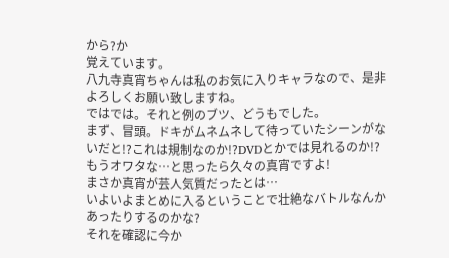から?か
覚えています。
八九寺真宵ちゃんは私のお気に入りキャラなので、是非よろしくお願い致しますね。
ではでは。それと例のブツ、どうもでした。
まず、冒頭。ドキがムネムネして待っていたシーンがないだと!?これは規制なのか!?DVDとかでは見れるのか!?もうオワタな…と思ったら久々の真宵ですよ!
まさか真宵が芸人気質だったとは…
いよいよまとめに入るということで壮絶なバトルなんかあったりするのかな?
それを確認に今か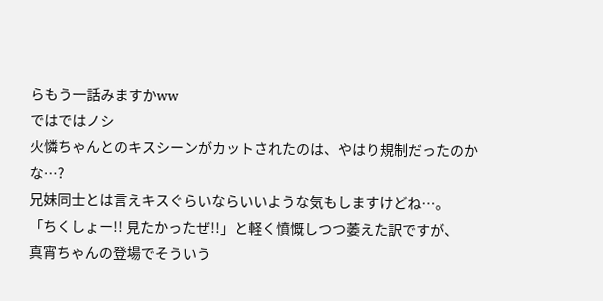らもう一話みますかww
ではではノシ
火憐ちゃんとのキスシーンがカットされたのは、やはり規制だったのかな…?
兄妹同士とは言えキスぐらいならいいような気もしますけどね…。
「ちくしょー!! 見たかったぜ!!」と軽く憤慨しつつ萎えた訳ですが、
真宵ちゃんの登場でそういう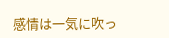感情は一気に吹っ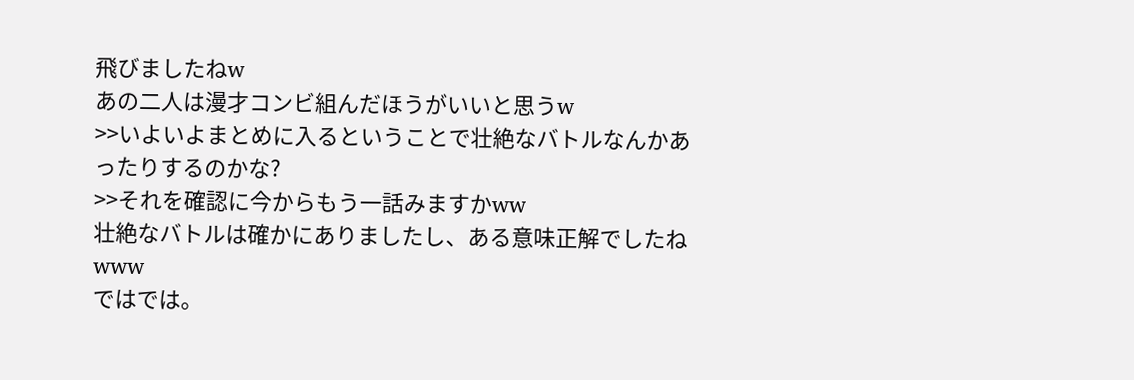飛びましたねw
あの二人は漫才コンビ組んだほうがいいと思うw
>>いよいよまとめに入るということで壮絶なバトルなんかあったりするのかな?
>>それを確認に今からもう一話みますかww
壮絶なバトルは確かにありましたし、ある意味正解でしたねwww
ではでは。